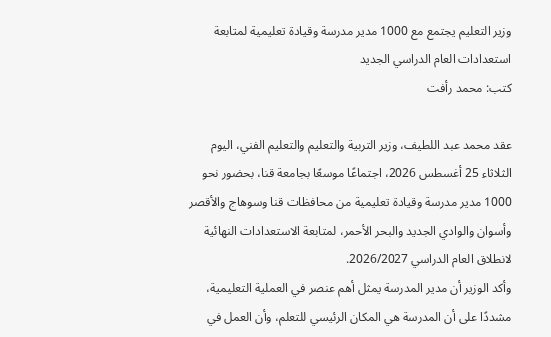وزير التعليم يجتمع مع 1000 مدير مدرسة وقيادة تعليمية لمتابعة استعدادات العام الدراسي الجديد
كتب: محمد رأفت

عقد محمد عبد اللطيف، وزير التربية والتعليم والتعليم الفني، اليوم الثلاثاء 25 أغسطس 2026، اجتماعًا موسعًا بجامعة قنا، بحضور نحو 1000 مدير مدرسة وقيادة تعليمية من محافظات قنا وسوهاج والأقصر وأسوان والوادي الجديد والبحر الأحمر، لمتابعة الاستعدادات النهائية لانطلاق العام الدراسي 2026/2027.
وأكد الوزير أن مدير المدرسة يمثل أهم عنصر في العملية التعليمية، مشددًا على أن المدرسة هي المكان الرئيسي للتعلم، وأن العمل في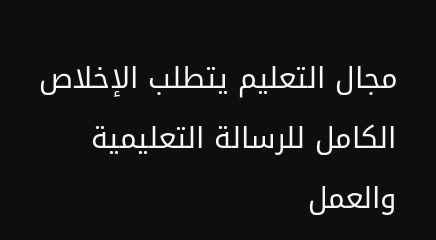مجال التعليم يتطلب الإخلاص الكامل للرسالة التعليمية والعمل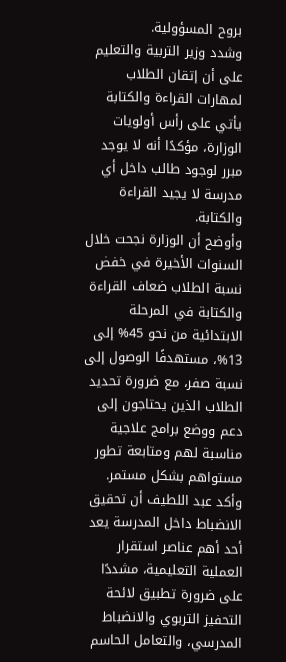بروح المسؤولية.
وشدد وزير التربية والتعليم على أن إتقان الطلاب لمهارات القراءة والكتابة يأتي على رأس أولويات الوزارة، مؤكدًا أنه لا يوجد مبرر لوجود طالب داخل أي مدرسة لا يجيد القراءة والكتابة.
وأوضح أن الوزارة نجحت خلال السنوات الأخيرة في خفض نسبة الطلاب ضعاف القراءة والكتابة في المرحلة الابتدائية من نحو 45% إلى 13%، مستهدفًا الوصول إلى نسبة صفر، مع ضرورة تحديد الطلاب الذين يحتاجون إلى دعم ووضع برامج علاجية مناسبة لهم ومتابعة تطور مستواهم بشكل مستمر.
وأكد عبد اللطيف أن تحقيق الانضباط داخل المدرسة يعد أحد أهم عناصر استقرار العملية التعليمية، مشددًا على ضرورة تطبيق لائحة التحفيز التربوي والانضباط المدرسي، والتعامل الحاسم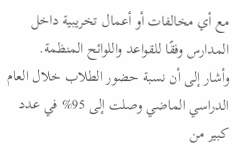مع أي مخالفات أو أعمال تخريبية داخل المدارس وفقًا للقواعد واللوائح المنظمة.
وأشار إلى أن نسبة حضور الطلاب خلال العام الدراسي الماضي وصلت إلى 95% في عدد كبير من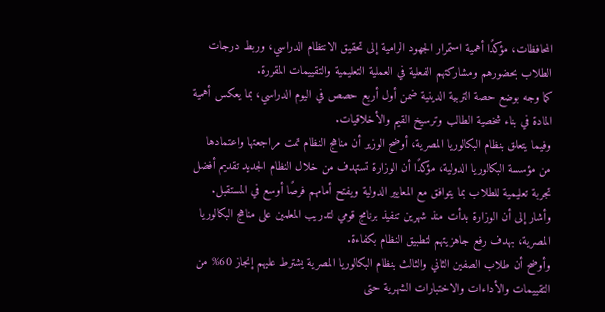المحافظات، مؤكدًا أهمية استمرار الجهود الرامية إلى تحقيق الانتظام الدراسي، وربط درجات الطلاب بحضورهم ومشاركتهم الفعلية في العملية التعليمية والتقييمات المقررة.
كما وجه بوضع حصة التربية الدينية ضمن أول أربع حصص في اليوم الدراسي، بما يعكس أهمية المادة في بناء شخصية الطالب وترسيخ القيم والأخلاقيات.
وفيما يتعلق بنظام البكالوريا المصرية، أوضح الوزير أن مناهج النظام تمت مراجعتها واعتمادها من مؤسسة البكالوريا الدولية، مؤكدًا أن الوزارة تستهدف من خلال النظام الجديد تقديم أفضل تجربة تعليمية للطلاب بما يتوافق مع المعايير الدولية ويفتح أمامهم فرصًا أوسع في المستقبل.
وأشار إلى أن الوزارة بدأت منذ شهرين تنفيذ برنامج قومي لتدريب المعلمين على مناهج البكالوريا المصرية، بهدف رفع جاهزيتهم لتطبيق النظام بكفاءة.
وأوضح أن طلاب الصفين الثاني والثالث بنظام البكالوريا المصرية يشترط عليهم إنجاز 60% من التقييمات والأداءات والاختبارات الشهرية حتى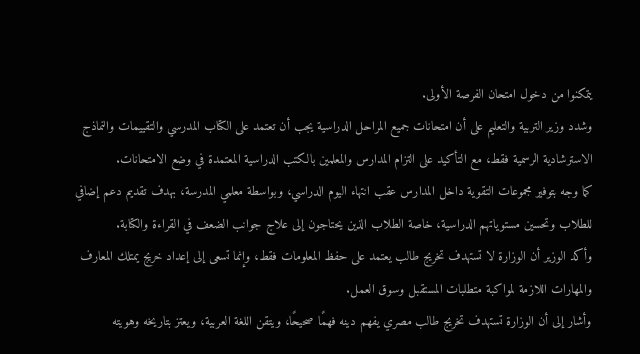يتمكنوا من دخول امتحان الفرصة الأولى.
وشدد وزير التربية والتعليم على أن امتحانات جميع المراحل الدراسية يجب أن تعتمد على الكتاب المدرسي والتقييمات والنماذج الاسترشادية الرسمية فقط، مع التأكيد على التزام المدارس والمعلمين بالكتب الدراسية المعتمدة في وضع الامتحانات.
كما وجه بتوفير مجموعات التقوية داخل المدارس عقب انتهاء اليوم الدراسي، وبواسطة معلمي المدرسة، بهدف تقديم دعم إضافي للطلاب وتحسين مستوياتهم الدراسية، خاصة الطلاب الذين يحتاجون إلى علاج جوانب الضعف في القراءة والكتابة.
وأكد الوزير أن الوزارة لا تستهدف تخريج طالب يعتمد على حفظ المعلومات فقط، وإنما تسعى إلى إعداد خريج يمتلك المعارف والمهارات اللازمة لمواكبة متطلبات المستقبل وسوق العمل.
وأشار إلى أن الوزارة تستهدف تخريج طالب مصري يفهم دينه فهمًا صحيحًا، ويتقن اللغة العربية، ويعتز بتاريخه وهويته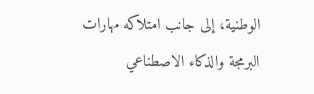الوطنية، إلى جانب امتلاكه مهارات البرمجة والذكاء الاصطناعي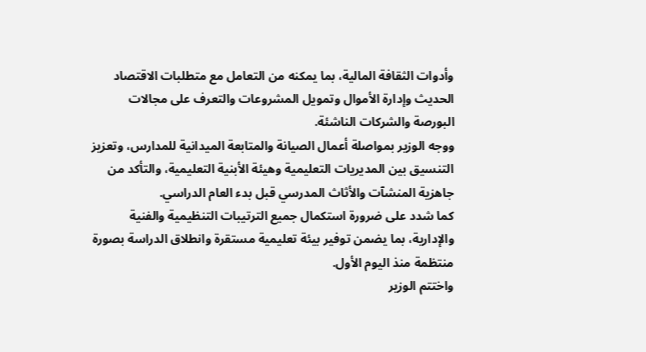وأدوات الثقافة المالية، بما يمكنه من التعامل مع متطلبات الاقتصاد الحديث وإدارة الأموال وتمويل المشروعات والتعرف على مجالات البورصة والشركات الناشئة.
ووجه الوزير بمواصلة أعمال الصيانة والمتابعة الميدانية للمدارس، وتعزيز التنسيق بين المديريات التعليمية وهيئة الأبنية التعليمية، والتأكد من جاهزية المنشآت والأثاث المدرسي قبل بدء العام الدراسي.
كما شدد على ضرورة استكمال جميع الترتيبات التنظيمية والفنية والإدارية، بما يضمن توفير بيئة تعليمية مستقرة وانطلاق الدراسة بصورة منتظمة منذ اليوم الأول.
واختتم الوزير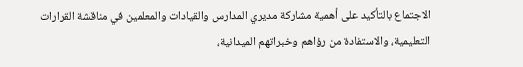الاجتماع بالتأكيد على أهمية مشاركة مديري المدارس والقيادات والمعلمين في مناقشة القرارات التعليمية، والاستفادة من رؤاهم وخبراتهم الميدانية،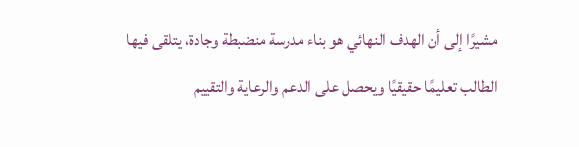مشيرًا إلى أن الهدف النهائي هو بناء مدرسة منضبطة وجادة، يتلقى فيها الطالب تعليمًا حقيقيًا ويحصل على الدعم والرعاية والتقييم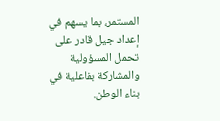المستمر، بما يسهم في إعداد جيل قادر على تحمل المسؤولية والمشاركة بفاعلية في بناء الوطن.